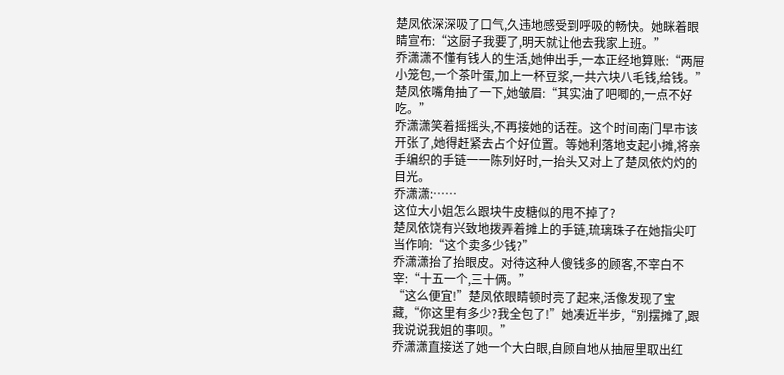楚凤依深深吸了口气,久违地感受到呼吸的畅快。她眯着眼睛宣布:“这厨子我要了,明天就让他去我家上班。”
乔潇潇不懂有钱人的生活,她伸出手,一本正经地算账:“两屉小笼包,一个茶叶蛋,加上一杯豆浆,一共六块八毛钱,给钱。”
楚凤依嘴角抽了一下,她皱眉:“其实油了吧唧的,一点不好吃。”
乔潇潇笑着摇摇头,不再接她的话茬。这个时间南门早市该开张了,她得赶紧去占个好位置。等她利落地支起小摊,将亲手编织的手链一一陈列好时,一抬头又对上了楚凤依灼灼的目光。
乔潇潇:……
这位大小姐怎么跟块牛皮糖似的甩不掉了?
楚凤依饶有兴致地拨弄着摊上的手链,琉璃珠子在她指尖叮当作响:“这个卖多少钱?”
乔潇潇抬了抬眼皮。对待这种人傻钱多的顾客,不宰白不宰:“十五一个,三十俩。”
“这么便宜!”楚凤依眼睛顿时亮了起来,活像发现了宝藏,“你这里有多少?我全包了!”她凑近半步,“别摆摊了,跟我说说我姐的事呗。”
乔潇潇直接送了她一个大白眼,自顾自地从抽屉里取出红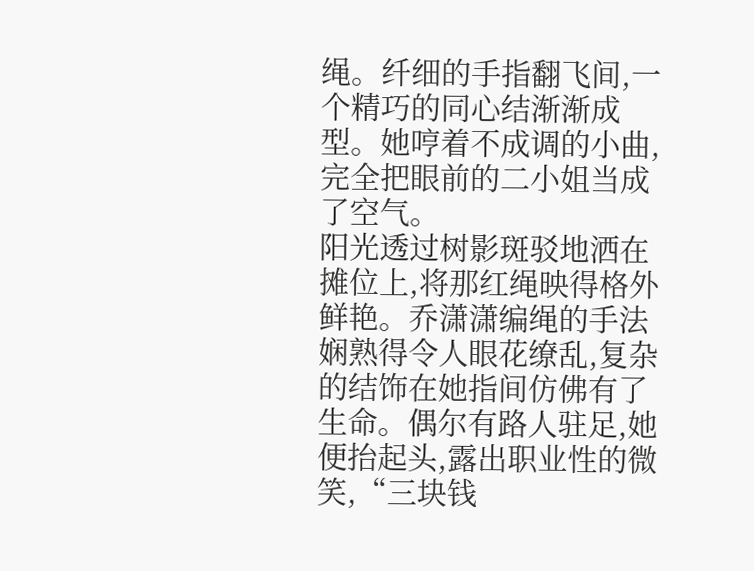绳。纤细的手指翻飞间,一个精巧的同心结渐渐成型。她哼着不成调的小曲,完全把眼前的二小姐当成了空气。
阳光透过树影斑驳地洒在摊位上,将那红绳映得格外鲜艳。乔潇潇编绳的手法娴熟得令人眼花缭乱,复杂的结饰在她指间仿佛有了生命。偶尔有路人驻足,她便抬起头,露出职业性的微笑,“三块钱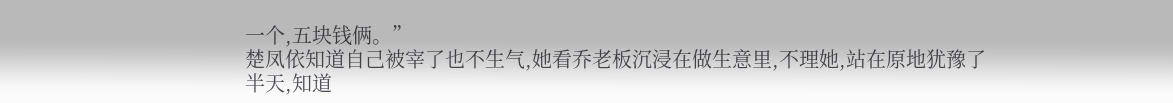一个,五块钱俩。”
楚凤依知道自己被宰了也不生气,她看乔老板沉浸在做生意里,不理她,站在原地犹豫了半天,知道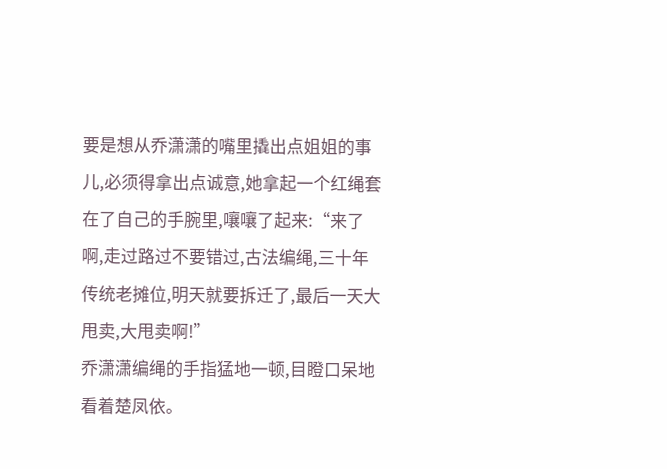要是想从乔潇潇的嘴里撬出点姐姐的事儿,必须得拿出点诚意,她拿起一个红绳套在了自己的手腕里,嚷嚷了起来:“来了啊,走过路过不要错过,古法编绳,三十年传统老摊位,明天就要拆迁了,最后一天大甩卖,大甩卖啊!”
乔潇潇编绳的手指猛地一顿,目瞪口呆地看着楚凤依。